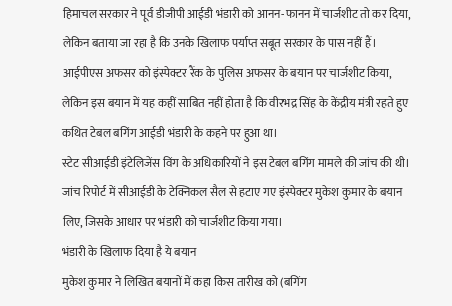हिमाचल सरकार ने पूर्व डीजीपी आईडी भंडारी को आनन-फानन में चार्जशीट तो कर दिया, लेकिन बताया जा रहा है कि उनके खिलाफ पर्याप्त सबूत सरकार के पास नहीं हैं।
आईपीएस अफसर को इंस्पेक्टर रैंक के पुलिस अफसर के बयान पर चार्जशीट किया, लेकिन इस बयान में यह कहीं साबित नहीं होता है कि वीरभद्र सिंह के केंद्रीय मंत्री रहते हुए कथित टेबल बगिंग आईडी भंडारी के कहने पर हुआ था।
स्टेट सीआईडी इंटेलिजेंस विंग के अधिकारियों ने इस टेबल बगिंग मामले की जांच की थी। जांच रिपोर्ट में सीआईडी के टेक्निकल सैल से हटाए गए इंस्पेक्टर मुकेश कुमार के बयान लिए, जिसके आधार पर भंडारी को चार्जशीट किया गया।
भंडारी के खिलाफ दिया है ये बयान
मुकेश कुमार ने लिखित बयानों में कहा किस तारीख को (बगिंग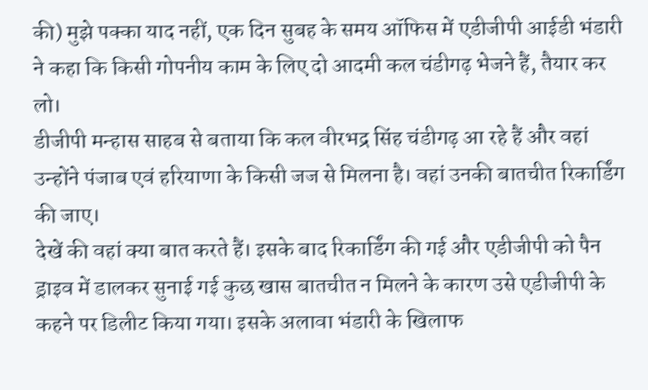की) मुझे पक्का याद नहीं, एक दिन सुबह के समय ऑफिस में एडीजीपी आईडी भंडारी ने कहा कि किसी गोपनीय काम के लिए दो आदमी कल चंडीगढ़ भेजने हैं, तैयार कर लो।
डीजीपी मन्हास साहब से बताया कि कल वीरभद्र सिंह चंडीगढ़ आ रहे हैं और वहां उन्होंने पंजाब एवं हरियाणा के किसी जज से मिलना है। वहां उनकी बातचीत रिकार्डिंग की जाए।
देखें की वहां क्या बात करते हैं। इसके बाद रिकार्डिंग की गई और एडीजीपी को पैन ड्राइव में डालकर सुनाई गई कुछ खास बातचीत न मिलने के कारण उसे एडीजीपी के कहने पर डिलीट किया गया। इसके अलावा भंडारी के खिलाफ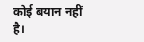कोई बयान नहीं है।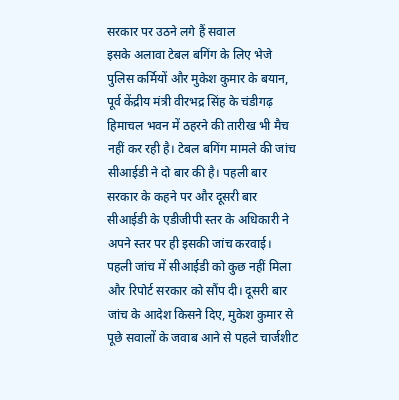सरकार पर उठने लगे हैं सवाल
इसके अलावा टेबल बगिंग के लिए भेजे पुलिस कर्मियों और मुकेश कुमार के बयान, पूर्व केंद्रीय मंत्री वीरभद्र सिंह के चंडीगढ़ हिमाचल भवन में ठहरने की तारीख भी मैच नहीं कर रही है। टेबल बगिंग मामले की जांच सीआईडी ने दो बार की है। पहली बार सरकार के कहने पर और दूसरी बार सीआईडी के एडीजीपी स्तर के अधिकारी ने अपने स्तर पर ही इसकी जांच करवाई।
पहली जांच में सीआईडी को कुछ नहीं मिला और रिपोर्ट सरकार को सौंप दी। दूसरी बार जांच के आदेश किसने दिए, मुकेश कुमार से पूछे सवालों के जवाब आने से पहले चार्जशीट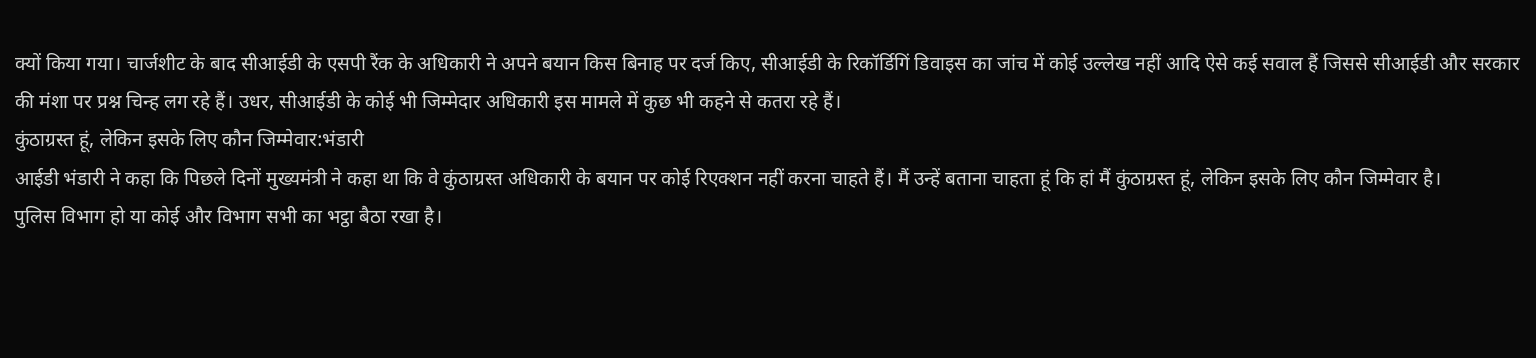क्यों किया गया। चार्जशीट के बाद सीआईडी के एसपी रैंक के अधिकारी ने अपने बयान किस बिनाह पर दर्ज किए, सीआईडी के रिकॉर्डिगिं डिवाइस का जांच में कोई उल्लेख नहीं आदि ऐसे कई सवाल हैं जिससे सीआईडी और सरकार की मंशा पर प्रश्न चिन्ह लग रहे हैं। उधर, सीआईडी के कोई भी जिम्मेदार अधिकारी इस मामले में कुछ भी कहने से कतरा रहे हैं।
कुंठाग्रस्त हूं, लेकिन इसके लिए कौन जिम्मेवार:भंडारी
आईडी भंडारी ने कहा कि पिछले दिनों मुख्यमंत्री ने कहा था कि वे कुंठाग्रस्त अधिकारी के बयान पर कोई रिएक्शन नहीं करना चाहते हैं। मैं उन्हें बताना चाहता हूं कि हां मैं कुंठाग्रस्त हूं, लेकिन इसके लिए कौन जिम्मेवार है।
पुलिस विभाग हो या कोई और विभाग सभी का भट्ठा बैठा रखा है।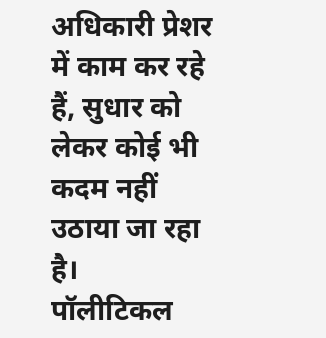अधिकारी प्रेशर में काम कर रहे हैं, सुधार को लेकर कोई भी कदम नहीं उठाया जा रहा है।
पॉलीटिकल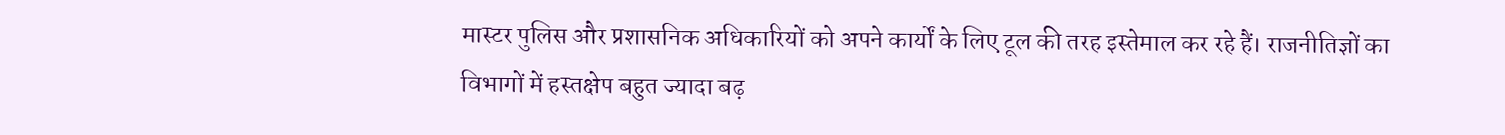मास्टर पुलिस और प्रशासनिक अधिकारियों को अपने कार्यों के लिए टूल की तरह इस्तेमाल कर रहे हैं। राजनीतिज्ञों का विभागों में हस्तक्षेप बहुत ज्यादा बढ़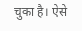चुका है। ऐसे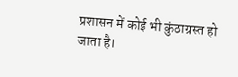प्रशासन में कोई भी कुंठाग्रस्त हो जाता है।